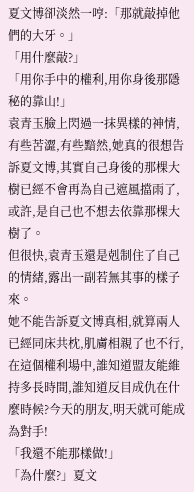夏文博卻淡然一哼:「那就敲掉他們的大牙。」
「用什麼敲?」
「用你手中的權利,用你身後那隱秘的靠山!」
袁青玉臉上閃過一抹異樣的神情,有些苦澀,有些黯然,她真的很想告訴夏文博,其實自己身後的那棵大樹已經不會再為自己遮風擋雨了,或許,是自己也不想去依靠那棵大樹了。
但很快,袁青玉還是剋制住了自己的情緒,露出一副若無其事的樣子來。
她不能告訴夏文博真相,就算兩人已經同床共枕,肌膚相親了也不行,在這個權利場中,誰知道盟友能維持多長時間,誰知道反目成仇在什麼時候?今天的朋友,明天就可能成為對手!
「我還不能那樣做!」
「為什麼?」夏文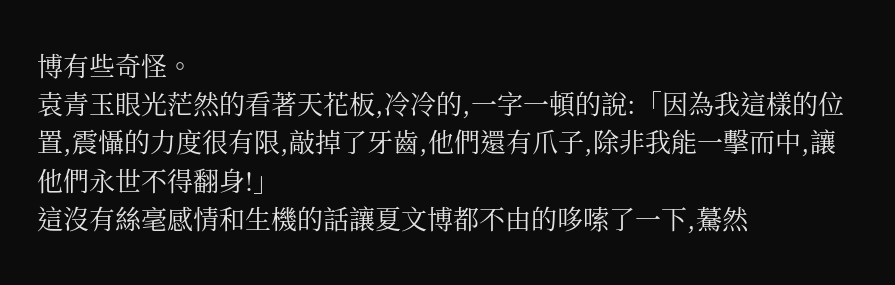博有些奇怪。
袁青玉眼光茫然的看著天花板,冷冷的,一字一頓的說:「因為我這樣的位置,震懾的力度很有限,敲掉了牙齒,他們還有爪子,除非我能一擊而中,讓他們永世不得翻身!」
這沒有絲毫感情和生機的話讓夏文博都不由的哆嗦了一下,驀然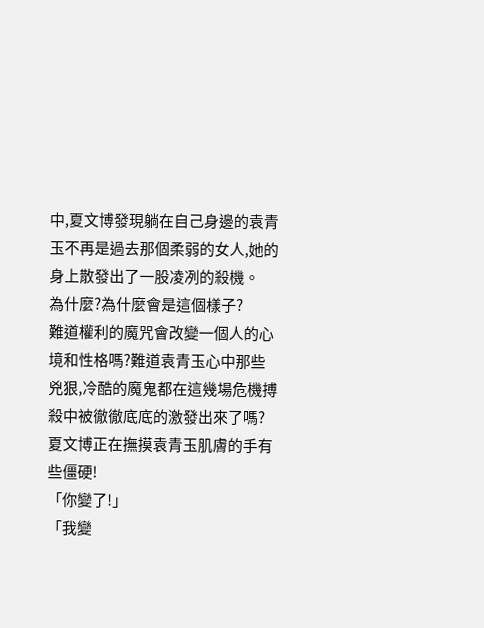中,夏文博發現躺在自己身邊的袁青玉不再是過去那個柔弱的女人,她的身上散發出了一股凌冽的殺機。
為什麼?為什麼會是這個樣子?
難道權利的魔咒會改變一個人的心境和性格嗎?難道袁青玉心中那些兇狠,冷酷的魔鬼都在這幾場危機搏殺中被徹徹底底的激發出來了嗎?
夏文博正在撫摸袁青玉肌膚的手有些僵硬!
「你變了!」
「我變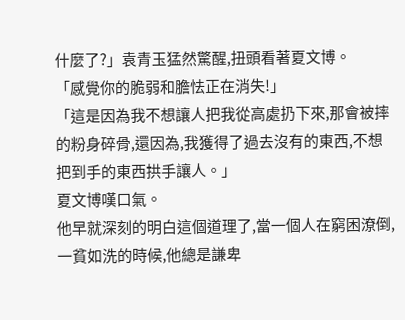什麼了?」袁青玉猛然驚醒,扭頭看著夏文博。
「感覺你的脆弱和膽怯正在消失!」
「這是因為我不想讓人把我從高處扔下來,那會被摔的粉身碎骨,還因為,我獲得了過去沒有的東西,不想把到手的東西拱手讓人。」
夏文博嘆口氣。
他早就深刻的明白這個道理了,當一個人在窮困潦倒,一貧如洗的時候,他總是謙卑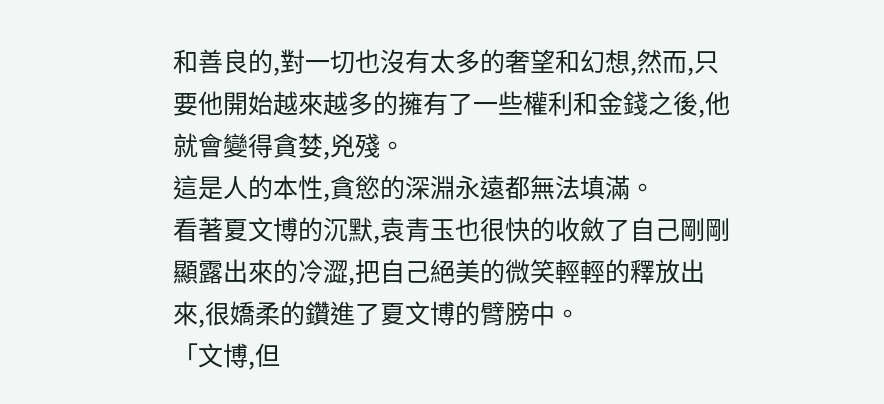和善良的,對一切也沒有太多的奢望和幻想,然而,只要他開始越來越多的擁有了一些權利和金錢之後,他就會變得貪婪,兇殘。
這是人的本性,貪慾的深淵永遠都無法填滿。
看著夏文博的沉默,袁青玉也很快的收斂了自己剛剛顯露出來的冷澀,把自己絕美的微笑輕輕的釋放出來,很嬌柔的鑽進了夏文博的臂膀中。
「文博,但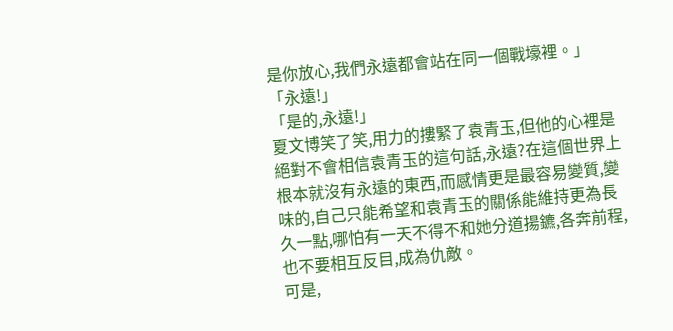是你放心,我們永遠都會站在同一個戰壕裡。」
「永遠!」
「是的,永遠!」
夏文博笑了笑,用力的摟緊了袁青玉,但他的心裡是絕對不會相信袁青玉的這句話,永遠?在這個世界上根本就沒有永遠的東西,而感情更是最容易變質,變味的,自己只能希望和袁青玉的關係能維持更為長久一點,哪怕有一天不得不和她分道揚鑣,各奔前程,也不要相互反目,成為仇敵。
可是,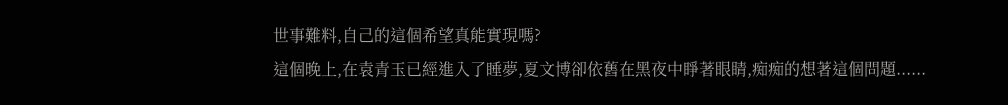世事難料,自己的這個希望真能實現嗎?
這個晚上,在袁青玉已經進入了睡夢,夏文博卻依舊在黑夜中睜著眼睛,痴痴的想著這個問題......